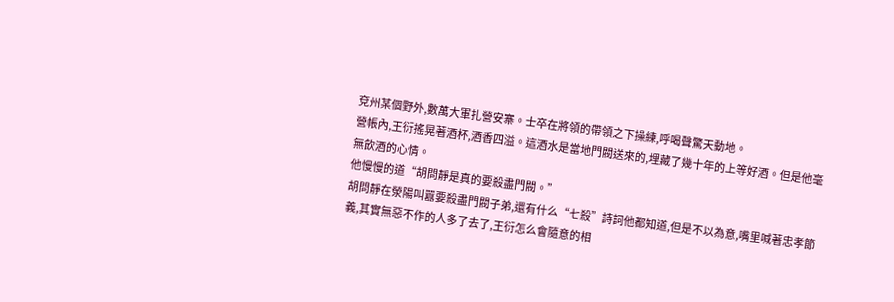兗州某個野外,數萬大軍扎營安寨。士卒在將領的帶領之下操練,呼喝聲驚天動地。
營帳內,王衍搖晃著酒杯,酒香四溢。這酒水是當地門閥送來的,埋藏了幾十年的上等好酒。但是他毫無飲酒的心情。
他慢慢的道“胡問靜是真的要殺盡門閥。”
胡問靜在滎陽叫囂要殺盡門閥子弟,還有什么“七殺”詩詞他都知道,但是不以為意,嘴里喊著忠孝節義,其實無惡不作的人多了去了,王衍怎么會隨意的相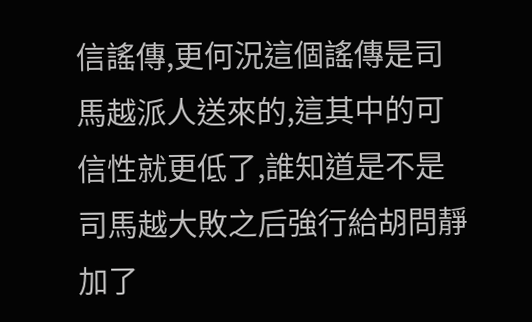信謠傳,更何況這個謠傳是司馬越派人送來的,這其中的可信性就更低了,誰知道是不是司馬越大敗之后強行給胡問靜加了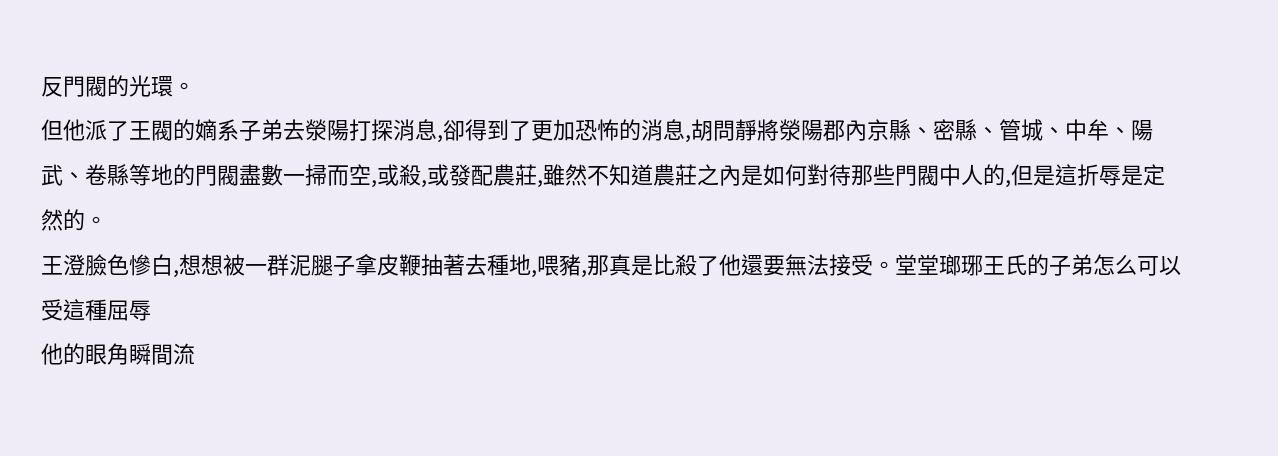反門閥的光環。
但他派了王閥的嫡系子弟去滎陽打探消息,卻得到了更加恐怖的消息,胡問靜將滎陽郡內京縣、密縣、管城、中牟、陽武、卷縣等地的門閥盡數一掃而空,或殺,或發配農莊,雖然不知道農莊之內是如何對待那些門閥中人的,但是這折辱是定然的。
王澄臉色慘白,想想被一群泥腿子拿皮鞭抽著去種地,喂豬,那真是比殺了他還要無法接受。堂堂瑯琊王氏的子弟怎么可以受這種屈辱
他的眼角瞬間流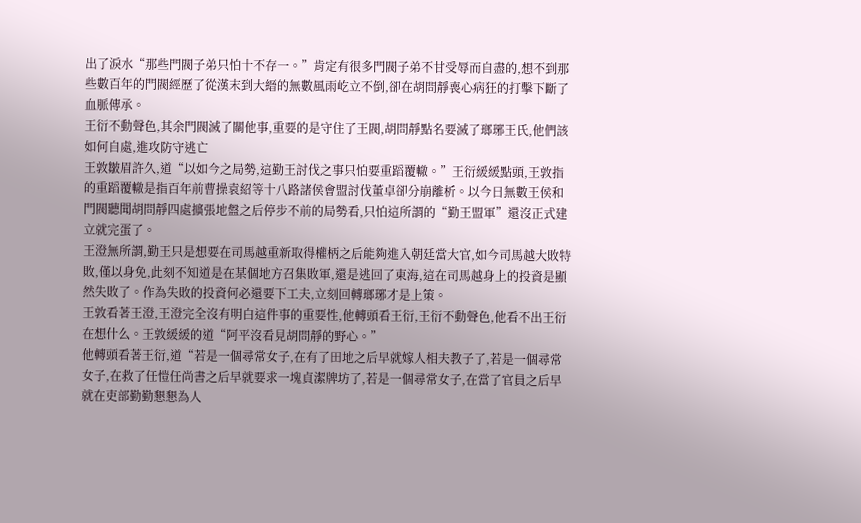出了淚水“那些門閥子弟只怕十不存一。”肯定有很多門閥子弟不甘受辱而自盡的,想不到那些數百年的門閥經歷了從漢末到大縉的無數風雨屹立不倒,卻在胡問靜喪心病狂的打擊下斷了血脈傳承。
王衍不動聲色,其余門閥滅了關他事,重要的是守住了王閥,胡問靜點名要滅了瑯琊王氏,他們該如何自處,進攻防守逃亡
王敦皺眉許久,道“以如今之局勢,這勤王討伐之事只怕要重蹈覆轍。”王衍緩緩點頭,王敦指的重蹈覆轍是指百年前曹操袁紹等十八路諸侯會盟討伐董卓卻分崩離析。以今日無數王侯和門閥聽聞胡問靜四處擴張地盤之后停步不前的局勢看,只怕這所謂的“勤王盟軍”還沒正式建立就完蛋了。
王澄無所謂,勤王只是想要在司馬越重新取得權柄之后能夠進入朝廷當大官,如今司馬越大敗特敗,僅以身免,此刻不知道是在某個地方召集敗軍,還是逃回了東海,這在司馬越身上的投資是顯然失敗了。作為失敗的投資何必還要下工夫,立刻回轉瑯琊才是上策。
王敦看著王澄,王澄完全沒有明白這件事的重要性,他轉頭看王衍,王衍不動聲色,他看不出王衍在想什么。王敦緩緩的道“阿平沒看見胡問靜的野心。”
他轉頭看著王衍,道“若是一個尋常女子,在有了田地之后早就嫁人相夫教子了,若是一個尋常女子,在救了任愷任尚書之后早就要求一塊貞潔牌坊了,若是一個尋常女子,在當了官員之后早就在吏部勤勤懇懇為人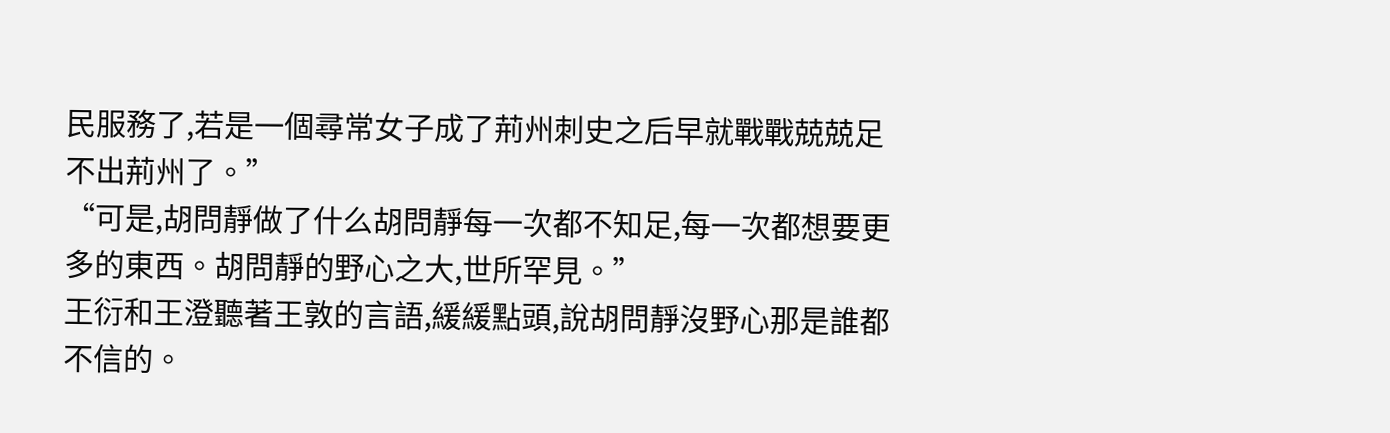民服務了,若是一個尋常女子成了荊州刺史之后早就戰戰兢兢足不出荊州了。”
“可是,胡問靜做了什么胡問靜每一次都不知足,每一次都想要更多的東西。胡問靜的野心之大,世所罕見。”
王衍和王澄聽著王敦的言語,緩緩點頭,說胡問靜沒野心那是誰都不信的。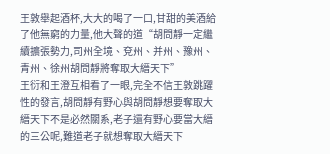王敦舉起酒杯,大大的喝了一口,甘甜的美酒給了他無窮的力量,他大聲的道“胡問靜一定繼續擴張勢力,司州全境、兗州、并州、豫州、青州、徐州胡問靜將奪取大縉天下”
王衍和王澄互相看了一眼,完全不信王敦跳躍性的發言,胡問靜有野心與胡問靜想要奪取大縉天下不是必然關系,老子還有野心要當大縉的三公呢,難道老子就想奪取大縉天下